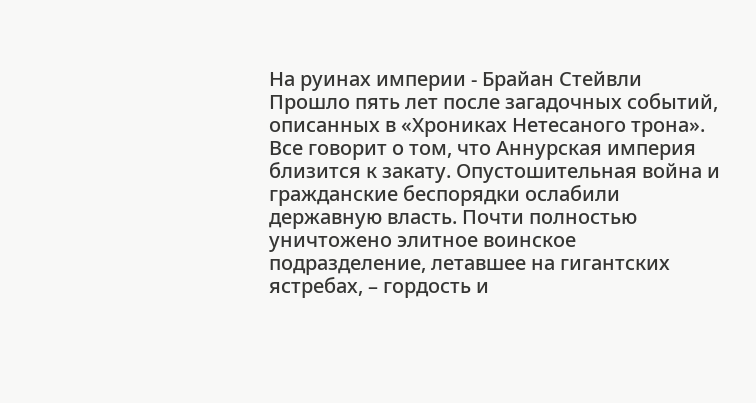На руинах империи - Брайан Стейвли
Прошло пять лет после загадочных событий, описанных в «Хрониках Нетесаного трона». Все говорит о том, что Аннурская империя близится к закату. Опустошительная война и гражданские беспорядки ослабили державную власть. Почти полностью уничтожено элитное воинское подразделение, летавшее на гигантских ястребах, – гордость и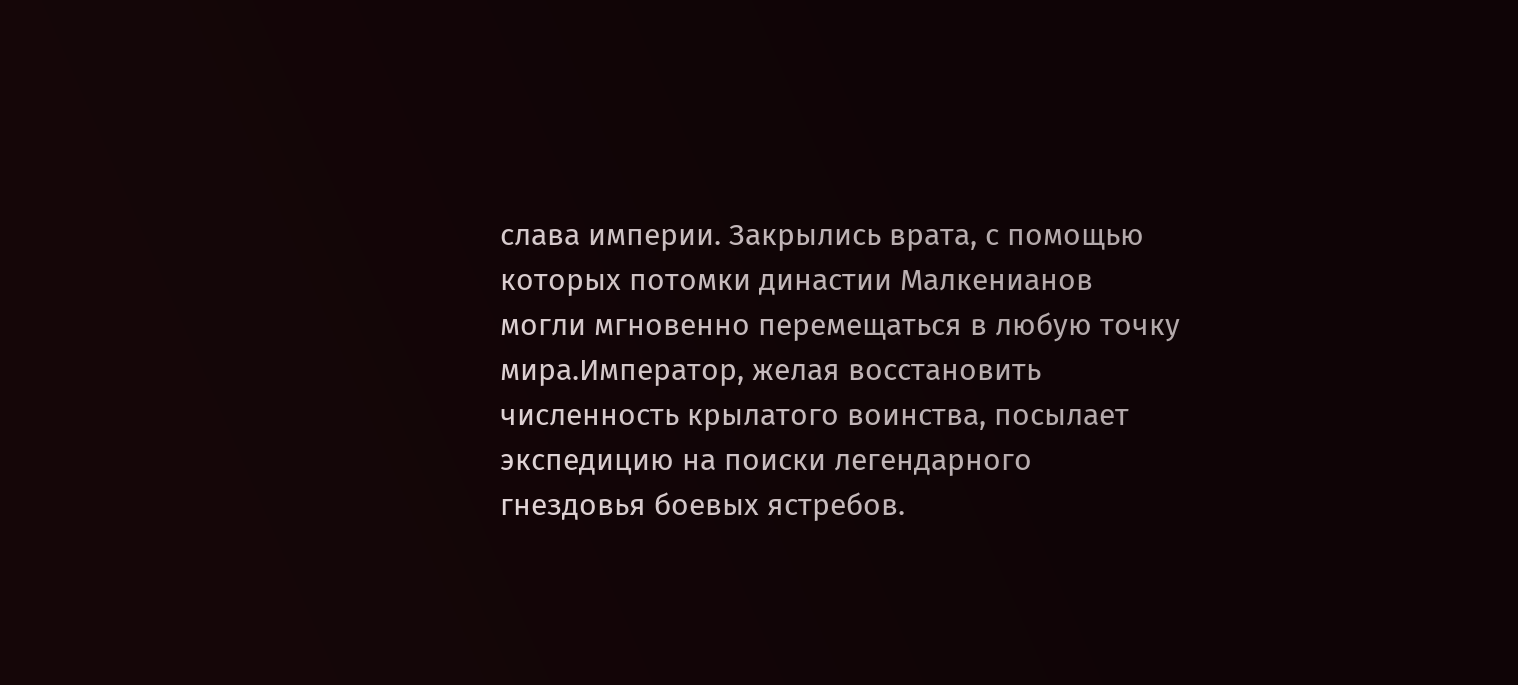слава империи. Закрылись врата, с помощью которых потомки династии Малкенианов могли мгновенно перемещаться в любую точку мира.Император, желая восстановить численность крылатого воинства, посылает экспедицию на поиски легендарного гнездовья боевых ястребов.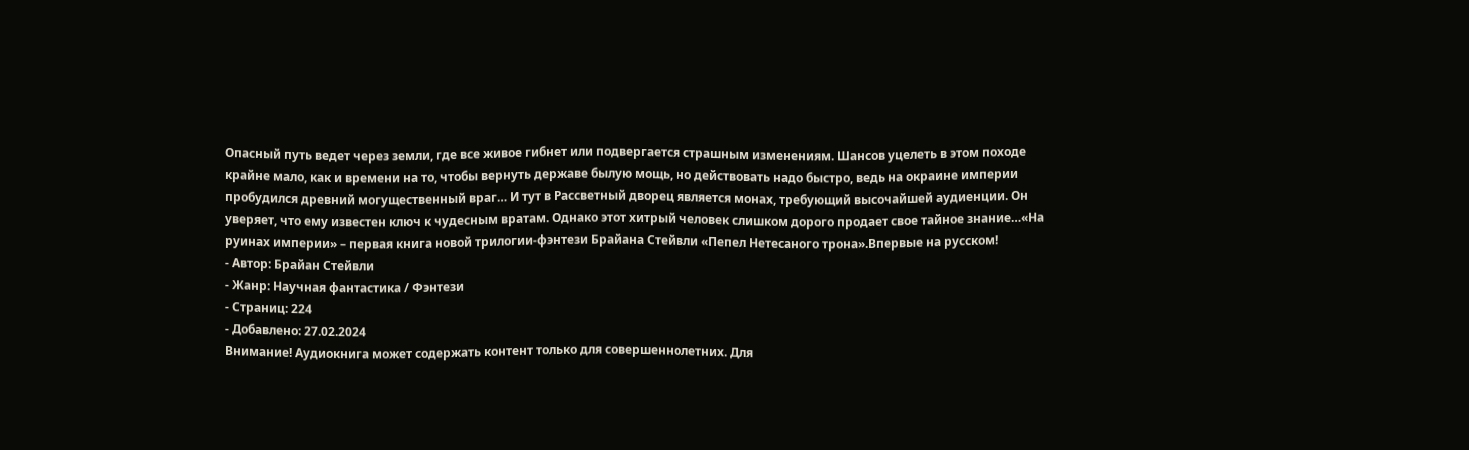Опасный путь ведет через земли, где все живое гибнет или подвергается страшным изменениям. Шансов уцелеть в этом походе крайне мало, как и времени на то, чтобы вернуть державе былую мощь, но действовать надо быстро, ведь на окраине империи пробудился древний могущественный враг… И тут в Рассветный дворец является монах, требующий высочайшей аудиенции. Он уверяет, что ему известен ключ к чудесным вратам. Однако этот хитрый человек слишком дорого продает свое тайное знание…«На руинах империи» – первая книга новой трилогии-фэнтези Брайана Стейвли «Пепел Нетесаного трона».Впервые на русском!
- Автор: Брайан Стейвли
- Жанр: Научная фантастика / Фэнтези
- Страниц: 224
- Добавлено: 27.02.2024
Внимание! Аудиокнига может содержать контент только для совершеннолетних. Для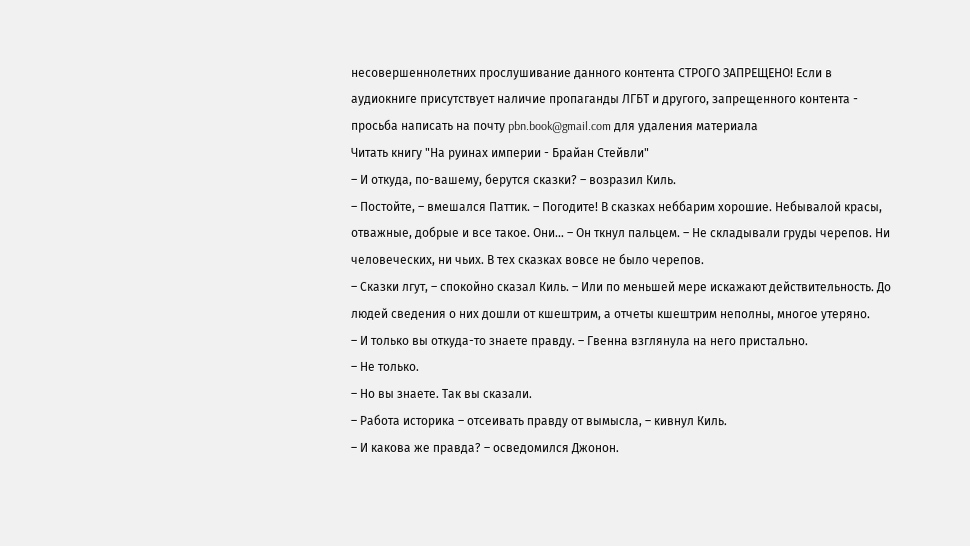несовершеннолетних прослушивание данного контента СТРОГО ЗАПРЕЩЕНО! Если в аудиокниге присутствует наличие пропаганды ЛГБТ и другого, запрещенного контента - просьба написать на почту pbn.book@gmail.com для удаления материала
Читать книгу "На руинах империи - Брайан Стейвли"
– И откуда, по-вашему, берутся сказки? – возразил Киль.
– Постойте, – вмешался Паттик. – Погодите! В сказках неббарим хорошие. Небывалой красы, отважные, добрые и все такое. Они… – Он ткнул пальцем. – Не складывали груды черепов. Ни человеческих, ни чьих. В тех сказках вовсе не было черепов.
– Сказки лгут, – спокойно сказал Киль. – Или по меньшей мере искажают действительность. До людей сведения о них дошли от кшештрим, а отчеты кшештрим неполны, многое утеряно.
– И только вы откуда-то знаете правду. – Гвенна взглянула на него пристально.
– Не только.
– Но вы знаете. Так вы сказали.
– Работа историка – отсеивать правду от вымысла, – кивнул Киль.
– И какова же правда? – осведомился Джонон.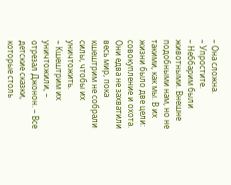– Она сложна.
– Упростите.
– Неббарим были животными. Внешне подобными нам, но не такими, как мы. В их жизни было две цели: совокупление и охота. Они едва не захватили весь мир, пока кшештрим не собрали силы, чтобы их уничтожить.
– Кшештрим их уничтожили, – отрезал Джонон. – Все детские сказки, которые столь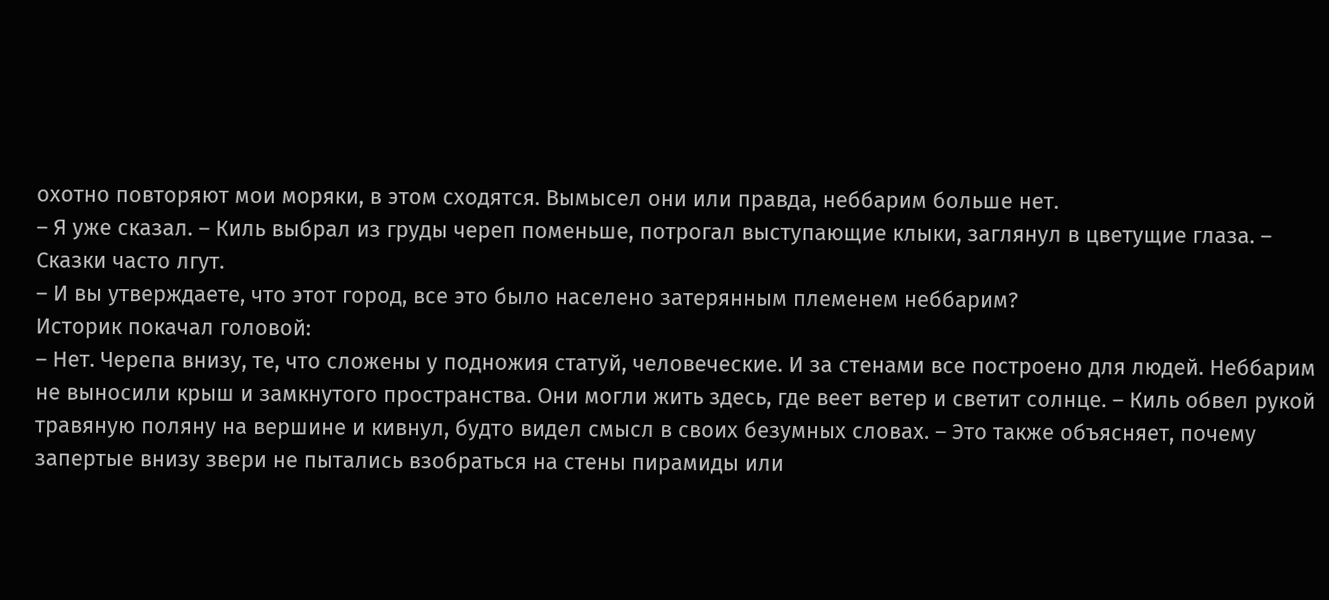охотно повторяют мои моряки, в этом сходятся. Вымысел они или правда, неббарим больше нет.
– Я уже сказал. – Киль выбрал из груды череп поменьше, потрогал выступающие клыки, заглянул в цветущие глаза. – Сказки часто лгут.
– И вы утверждаете, что этот город, все это было населено затерянным племенем неббарим?
Историк покачал головой:
– Нет. Черепа внизу, те, что сложены у подножия статуй, человеческие. И за стенами все построено для людей. Неббарим не выносили крыш и замкнутого пространства. Они могли жить здесь, где веет ветер и светит солнце. – Киль обвел рукой травяную поляну на вершине и кивнул, будто видел смысл в своих безумных словах. – Это также объясняет, почему запертые внизу звери не пытались взобраться на стены пирамиды или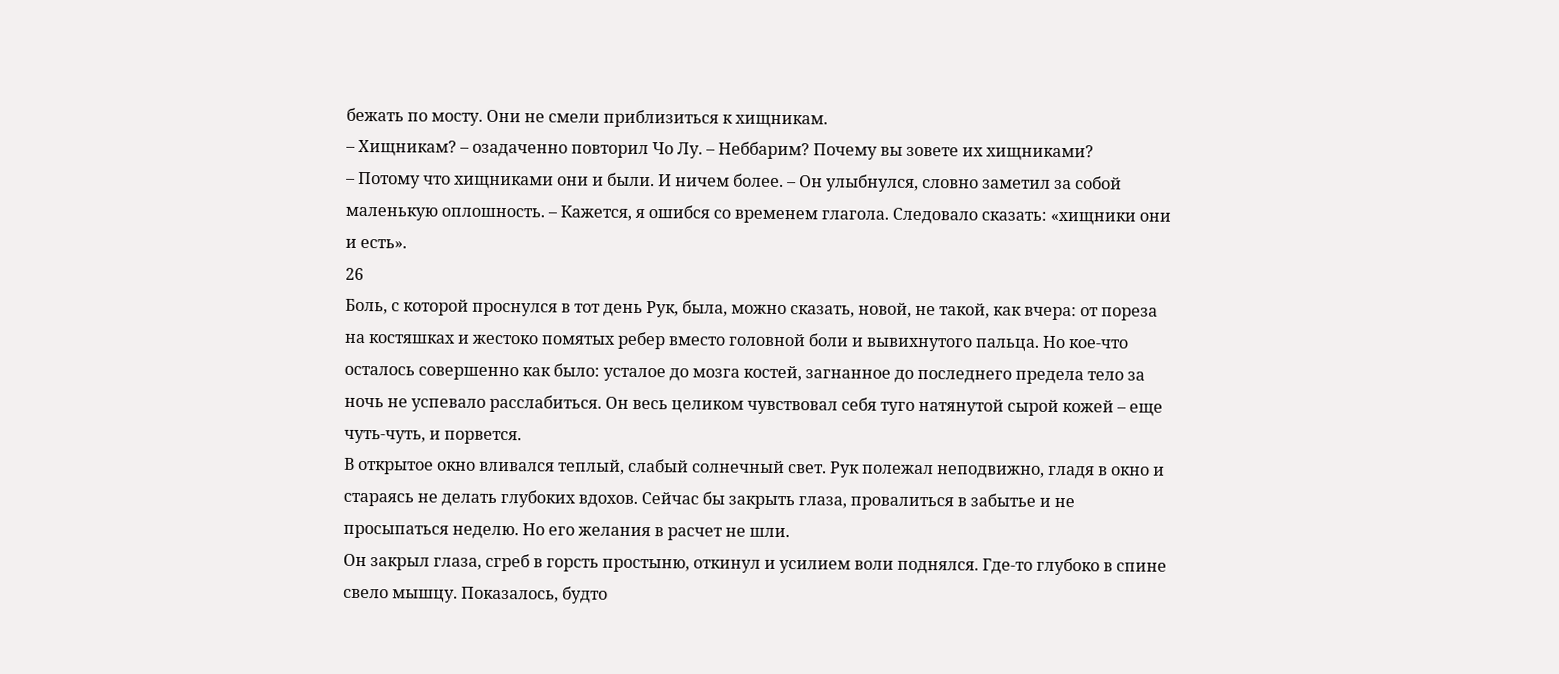бежать по мосту. Они не смели приблизиться к хищникам.
– Хищникам? – озадаченно повторил Чо Лу. – Неббарим? Почему вы зовете их хищниками?
– Потому что хищниками они и были. И ничем более. – Он улыбнулся, словно заметил за собой маленькую оплошность. – Кажется, я ошибся со временем глагола. Следовало сказать: «хищники они и есть».
26
Боль, с которой проснулся в тот день Рук, была, можно сказать, новой, не такой, как вчера: от пореза на костяшках и жестоко помятых ребер вместо головной боли и вывихнутого пальца. Но кое-что осталось совершенно как было: усталое до мозга костей, загнанное до последнего предела тело за ночь не успевало расслабиться. Он весь целиком чувствовал себя туго натянутой сырой кожей – еще чуть-чуть, и порвется.
В открытое окно вливался теплый, слабый солнечный свет. Рук полежал неподвижно, гладя в окно и стараясь не делать глубоких вдохов. Сейчас бы закрыть глаза, провалиться в забытье и не просыпаться неделю. Но его желания в расчет не шли.
Он закрыл глаза, сгреб в горсть простыню, откинул и усилием воли поднялся. Где-то глубоко в спине свело мышцу. Показалось, будто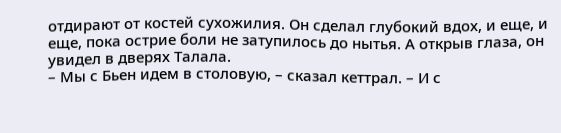отдирают от костей сухожилия. Он сделал глубокий вдох, и еще, и еще, пока острие боли не затупилось до нытья. А открыв глаза, он увидел в дверях Талала.
– Мы с Бьен идем в столовую, – сказал кеттрал. – И с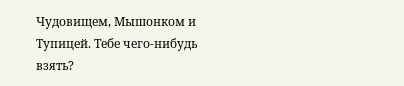Чудовищем, Мышонком и Тупицей. Тебе чего-нибудь взять?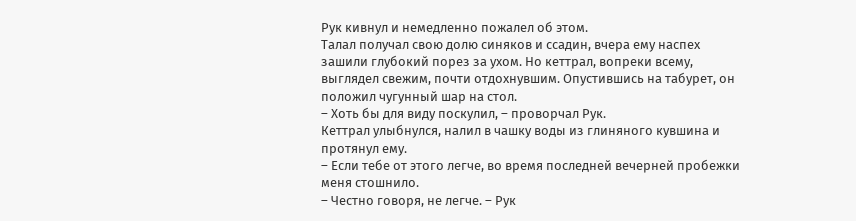Рук кивнул и немедленно пожалел об этом.
Талал получал свою долю синяков и ссадин, вчера ему наспех зашили глубокий порез за ухом. Но кеттрал, вопреки всему, выглядел свежим, почти отдохнувшим. Опустившись на табурет, он положил чугунный шар на стол.
– Хоть бы для виду поскулил, – проворчал Рук.
Кеттрал улыбнулся, налил в чашку воды из глиняного кувшина и протянул ему.
– Если тебе от этого легче, во время последней вечерней пробежки меня стошнило.
– Честно говоря, не легче. – Рук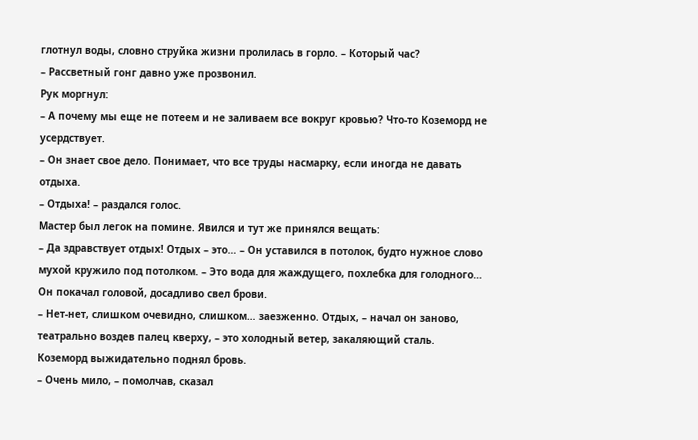глотнул воды, словно струйка жизни пролилась в горло. – Который час?
– Рассветный гонг давно уже прозвонил.
Рук моргнул:
– А почему мы еще не потеем и не заливаем все вокруг кровью? Что-то Коземорд не усердствует.
– Он знает свое дело. Понимает, что все труды насмарку, если иногда не давать отдыха.
– Отдыха! – раздался голос.
Мастер был легок на помине. Явился и тут же принялся вещать:
– Да здравствует отдых! Отдых – это… – Он уставился в потолок, будто нужное слово мухой кружило под потолком. – Это вода для жаждущего, похлебка для голодного…
Он покачал головой, досадливо свел брови.
– Нет-нет, слишком очевидно, слишком… заезженно. Отдых, – начал он заново, театрально воздев палец кверху, – это холодный ветер, закаляющий сталь.
Коземорд выжидательно поднял бровь.
– Очень мило, – помолчав, сказал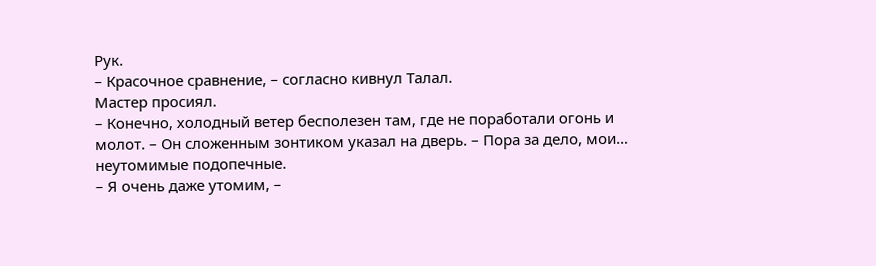Рук.
– Красочное сравнение, – согласно кивнул Талал.
Мастер просиял.
– Конечно, холодный ветер бесполезен там, где не поработали огонь и молот. – Он сложенным зонтиком указал на дверь. – Пора за дело, мои… неутомимые подопечные.
– Я очень даже утомим, –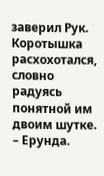заверил Рук.
Коротышка расхохотался, словно радуясь понятной им двоим шутке.
– Ерунда.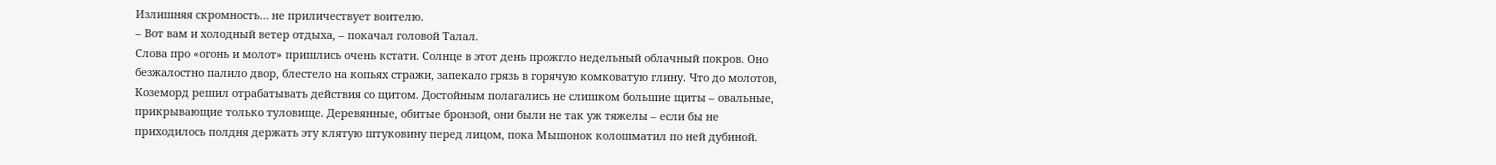Излишняя скромность… не приличествует воителю.
– Вот вам и холодный ветер отдыха, – покачал головой Талал.
Слова про «огонь и молот» пришлись очень кстати. Солнце в этот день прожгло недельный облачный покров. Оно безжалостно палило двор, блестело на копьях стражи, запекало грязь в горячую комковатую глину. Что до молотов, Коземорд решил отрабатывать действия со щитом. Достойным полагались не слишком большие щиты – овальные, прикрывающие только туловище. Деревянные, обитые бронзой, они были не так уж тяжелы – если бы не приходилось полдня держать эту клятую штуковину перед лицом, пока Мышонок колошматил по ней дубиной.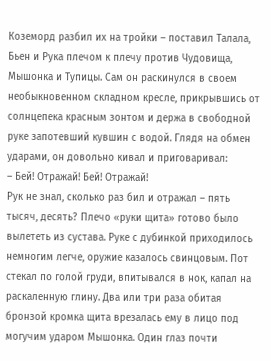Коземорд разбил их на тройки – поставил Талала, Бьен и Рука плечом к плечу против Чудовища, Мышонка и Тупицы. Сам он раскинулся в своем необыкновенном складном кресле, прикрывшись от солнцепека красным зонтом и держа в свободной руке запотевший кувшин с водой. Глядя на обмен ударами, он довольно кивал и приговаривал:
– Бей! Отражай! Бей! Отражай!
Рук не знал, сколько раз бил и отражал – пять тысяч, десять? Плечо «руки щита» готово было вылететь из сустава. Руке с дубинкой приходилось немногим легче, оружие казалось свинцовым. Пот стекал по голой груди, впитывался в нок, капал на раскаленную глину. Два или три раза обитая бронзой кромка щита врезалась ему в лицо под могучим ударом Мышонка. Один глаз почти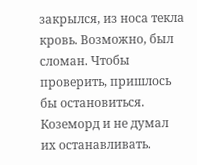закрылся, из носа текла кровь. Возможно, был сломан. Чтобы проверить, пришлось бы остановиться. Коземорд и не думал их останавливать.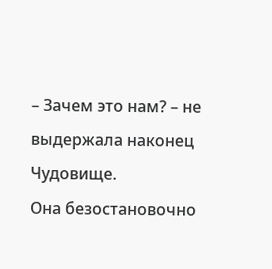– Зачем это нам? – не выдержала наконец Чудовище.
Она безостановочно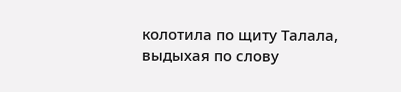колотила по щиту Талала, выдыхая по слову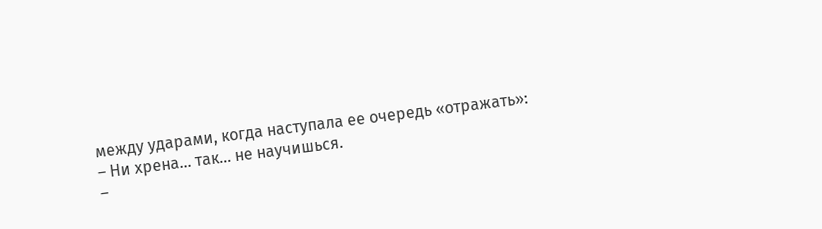между ударами, когда наступала ее очередь «отражать»:
– Ни хрена… так… не научишься.
–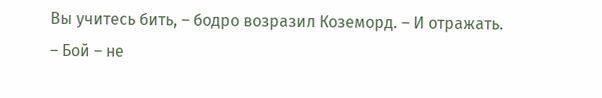Вы учитесь бить, – бодро возразил Коземорд. – И отражать.
– Бой – не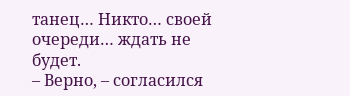танец… Никто… своей очереди… ждать не будет.
– Верно, – согласился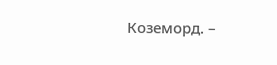Коземорд. –